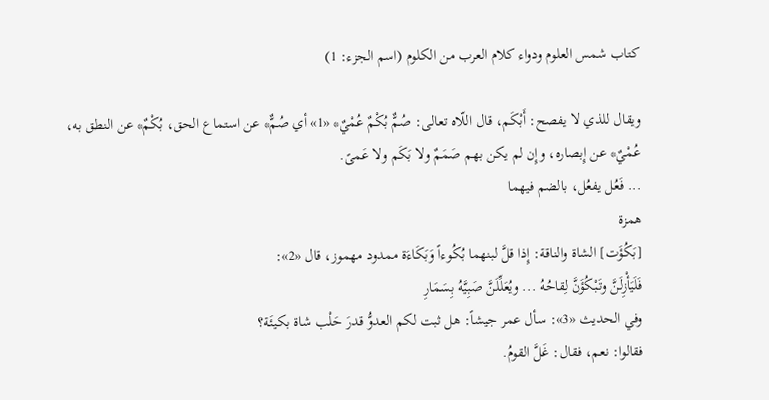كتاب شمس العلوم ودواء كلام العرب من الكلوم (اسم الجزء: 1)

ويقال للذي لا يفصح: أَبْكَم، قال اللّاه تعالى: صُمٌّ بُكْمٌ عُمْيٌ* «1» أي صُمٌّ* عن استماع الحق، بُكْمٌ* عن النطق به، عُمْيٌ* عن إِبصاره، وإِن لم يكن بهم صَمَمٌ ولا بَكَم ولا عَمىً.
... فَعُل يفعُل، بالضم فيهما
همزة
[بَكُؤَت] الشاة والناقة: إِذا قلَّ لبنهما بُكُوءاً وَبَكَاءَة ممدود مهموز، قال «2»:
فَلَيَأْزِلَنَّ وتَبْكُؤَنَّ لِقاحُهُ ... ويُعَلِّلَنَّ صَبِيَّهُ بِسَمَارِ
وفي الحديث «3»: سأل عمر جيشاً: هل ثبت لكم العدوُّ قدرَ حَلْب شاة بكيئَة؟
فقالوا: نعم، فقال: غَلَّ القومُ.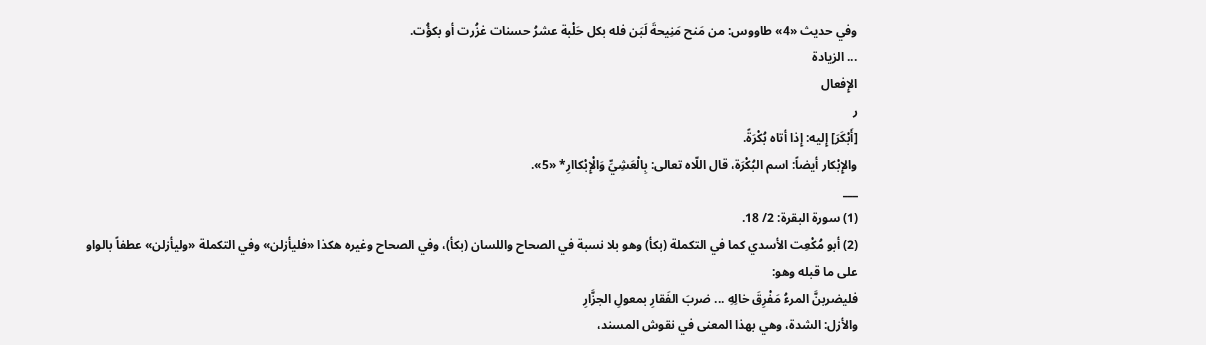وفي حديث «4» طاووس: من مَنح مَنِيحةَ لَبَن فله بكل حَلْبة عشرُ حسنات غزُرت أو بكؤُت.
... الزيادة
الإِفعال
ر
[أَبْكَرَ] إِليه: إِذا أتاه بُكْرَةً.
والإِبْكار أيضاً: اسم البُكْرَة، قال اللّاه تعالى: بِالْعَشِيِّ وَالْإِبْكاارِ* «5».
___
(1) سورة البقرة: 2/ 18.
(2) أبو مُكْعِت الأسدي كما في التكملة (بكأ) وهو بلا نسبة في الصحاح واللسان (بكأ)، وفي الصحاح وغيره هكذا «فليأزلن» وفي التكملة «وليأزلن» عطفاً بالواو على ما قبله وهو:
فليضربنَّ المرءُ مَفْرِقَ خالِهِ ... ضربَ الفَقارِ بمعولِ الجزَّارِ
والأزل: الشدة، وهي بهذا المعنى في نقوش المسند،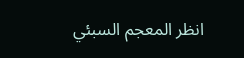انظر المعجم السبئي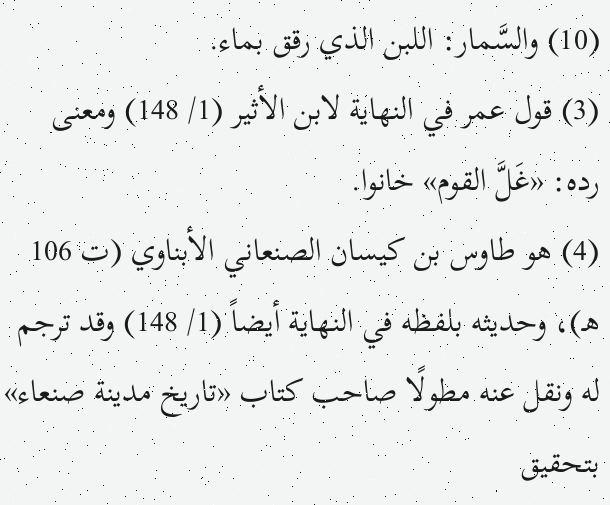(10) والسَّمار: اللبن الذي رقق بماء.
(3) قول عمر في النهاية لابن الأثير (1/ 148) ومعنى رده: «غَلَّ القوم» خانوا.
(4) هو طاوس بن كيسان الصنعاني الأبناوي (ت 106 هـ‍)، وحديثه بلفظه في النهاية أيضاً (1/ 148) وقد ترجم له ونقل عنه مطولًا صاحب كتاب «تاريخ مدينة صنعاء» بتحقيق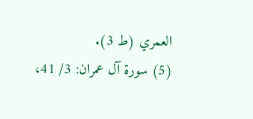العمري (ط 3).
(5) سورة آل عمران: 3/ 41،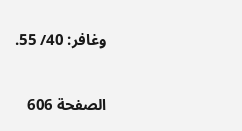وغافر: 40/ 55.

الصفحة 606